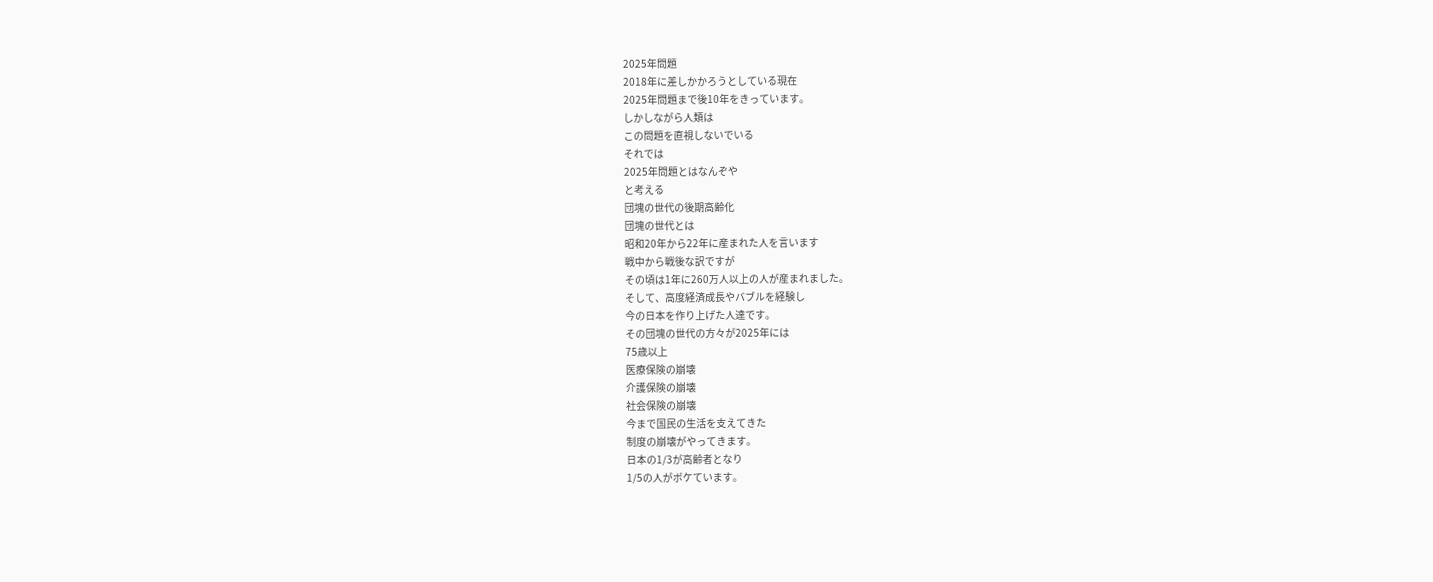2025年問題
2018年に差しかかろうとしている現在
2025年問題まで後10年をきっています。
しかしながら人類は
この問題を直視しないでいる
それでは
2025年問題とはなんぞや
と考える
団塊の世代の後期高齢化
団塊の世代とは
昭和20年から22年に産まれた人を言います
戦中から戦後な訳ですが
その頃は1年に260万人以上の人が産まれました。
そして、高度経済成長やバブルを経験し
今の日本を作り上げた人達です。
その団塊の世代の方々が2025年には
75歳以上
医療保険の崩壊
介護保険の崩壊
社会保険の崩壊
今まで国民の生活を支えてきた
制度の崩壊がやってきます。
日本の1/3が高齢者となり
1/5の人がボケています。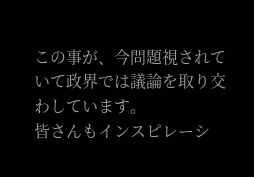この事が、今問題視されていて政界では議論を取り交わしています。
皆さんもインスピレーシ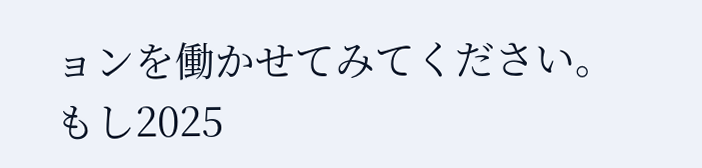ョンを働かせてみてください。
もし2025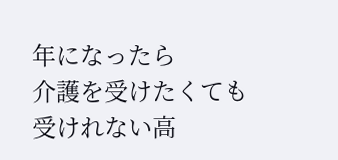年になったら
介護を受けたくても受けれない高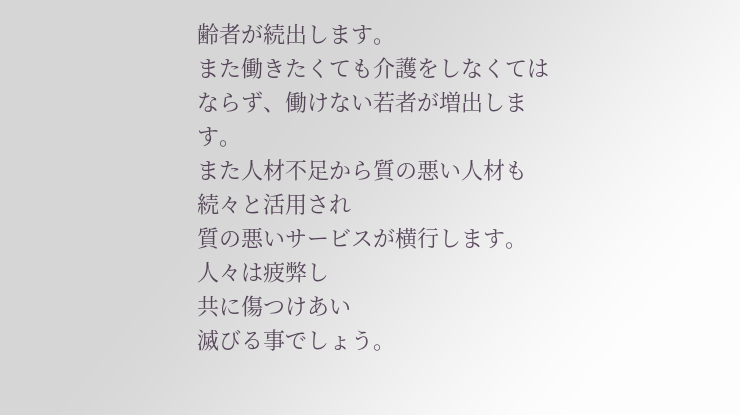齢者が続出します。
また働きたくても介護をしなくてはならず、働けない若者が増出します。
また人材不足から質の悪い人材も
続々と活用され
質の悪いサービスが横行します。
人々は疲弊し
共に傷つけあい
滅びる事でしょう。